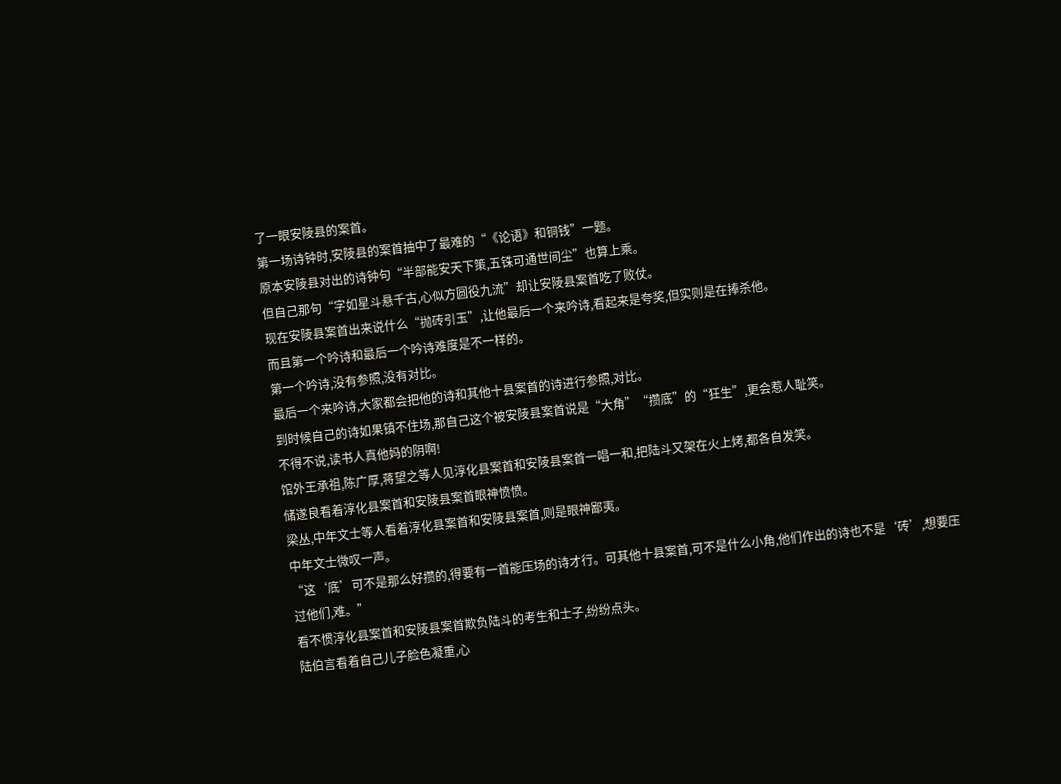了一眼安陵县的案首。
第一场诗钟时,安陵县的案首抽中了最难的“《论语》和铜钱”一题。
原本安陵县对出的诗钟句“半部能安天下策,五铢可通世间尘”也算上乘。
但自己那句“字如星斗悬千古,心似方圆役九流”却让安陵县案首吃了败仗。
现在安陵县案首出来说什么“抛砖引玉”,让他最后一个来吟诗,看起来是夸奖,但实则是在捧杀他。
而且第一个吟诗和最后一个吟诗难度是不一样的。
第一个吟诗,没有参照,没有对比。
最后一个来吟诗,大家都会把他的诗和其他十县案首的诗进行参照,对比。
到时候自己的诗如果镇不住场,那自己这个被安陵县案首说是“大角”“攒底”的“狂生”,更会惹人耻笑。
不得不说,读书人真他妈的阴啊!
馆外王承祖,陈广厚,蒋望之等人见淳化县案首和安陵县案首一唱一和,把陆斗又架在火上烤,都各自发笑。
储遂良看着淳化县案首和安陵县案首眼神愤愤。
梁丛,中年文士等人看着淳化县案首和安陵县案首,则是眼神鄙夷。
中年文士微叹一声。
“这‘底’可不是那么好攒的,得要有一首能压场的诗才行。可其他十县案首,可不是什么小角,他们作出的诗也不是‘砖’,想要压过他们,难。”
看不惯淳化县案首和安陵县案首欺负陆斗的考生和士子,纷纷点头。
陆伯言看着自己儿子脸色凝重,心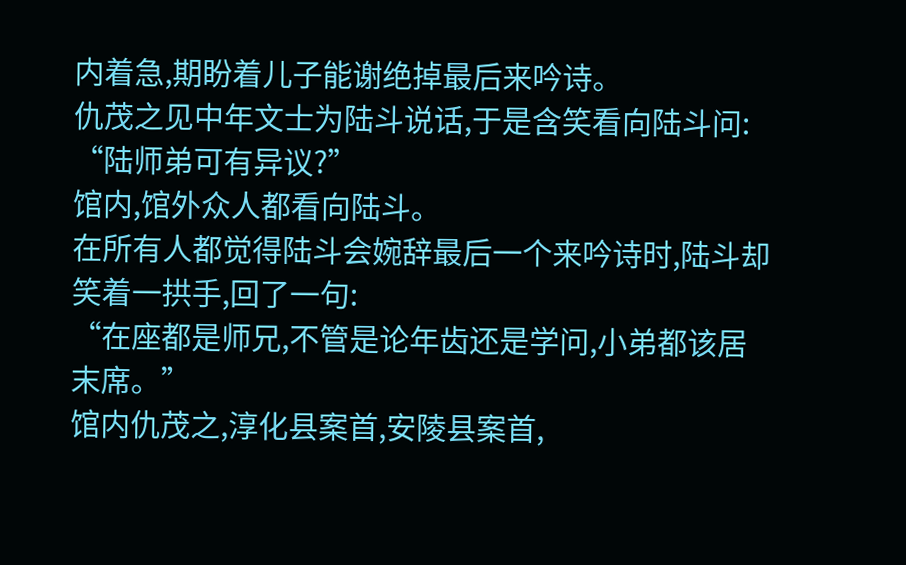内着急,期盼着儿子能谢绝掉最后来吟诗。
仇茂之见中年文士为陆斗说话,于是含笑看向陆斗问:
“陆师弟可有异议?”
馆内,馆外众人都看向陆斗。
在所有人都觉得陆斗会婉辞最后一个来吟诗时,陆斗却笑着一拱手,回了一句:
“在座都是师兄,不管是论年齿还是学问,小弟都该居末席。”
馆内仇茂之,淳化县案首,安陵县案首,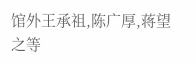馆外王承祖,陈广厚,蒋望之等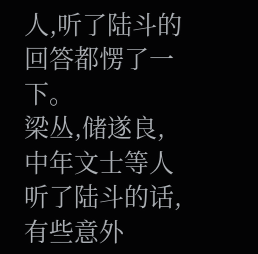人,听了陆斗的回答都愣了一下。
梁丛,储遂良,中年文士等人听了陆斗的话,有些意外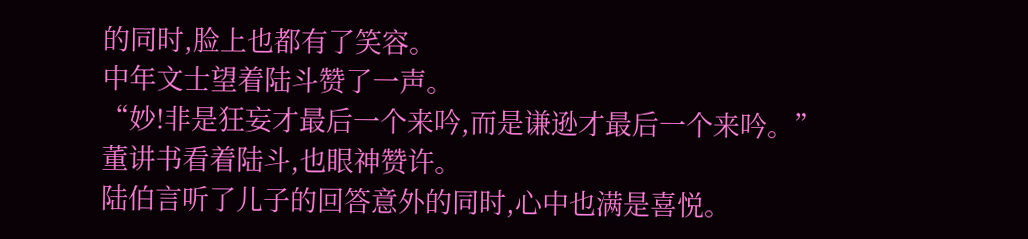的同时,脸上也都有了笑容。
中年文士望着陆斗赞了一声。
“妙!非是狂妄才最后一个来吟,而是谦逊才最后一个来吟。”
董讲书看着陆斗,也眼神赞许。
陆伯言听了儿子的回答意外的同时,心中也满是喜悦。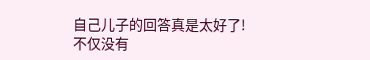自己儿子的回答真是太好了!
不仅没有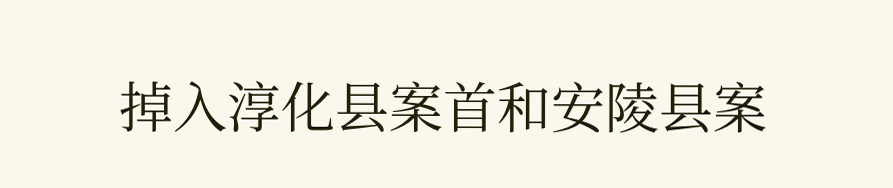掉入淳化县案首和安陵县案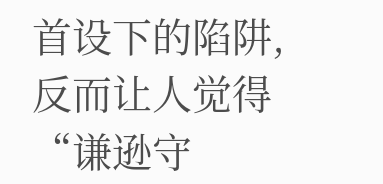首设下的陷阱,反而让人觉得“谦逊守